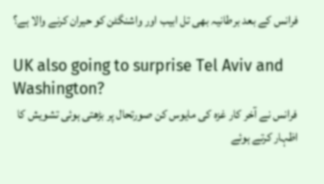فرانس کے بعد برطانیہ بھی تل ابیب اور واشنگٹن کو حیران کرنے والا ہے؟

UK also going to surprise Tel Aviv and Washington?
فرانس نے آخر کار غزہ کی مایوس کن صورتحال پر بڑھتی ہوئی تشویش کا اظہار کرتے ہوئے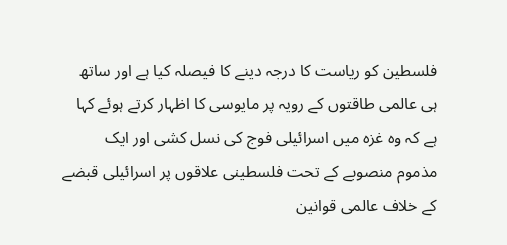فلسطین کو ریاست کا درجہ دینے کا فیصلہ کیا ہے اور ساتھ ہی عالمی طاقتوں کے رویہ پر مایوسی کا اظہار کرتے ہوئے کہا ہے کہ وہ غزہ میں اسرائیلی فوج کی نسل کشی اور ایک مذموم منصوبے کے تحت فلسطینی علاقوں پر اسرائیلی قبضے کے خلاف عالمی قوانین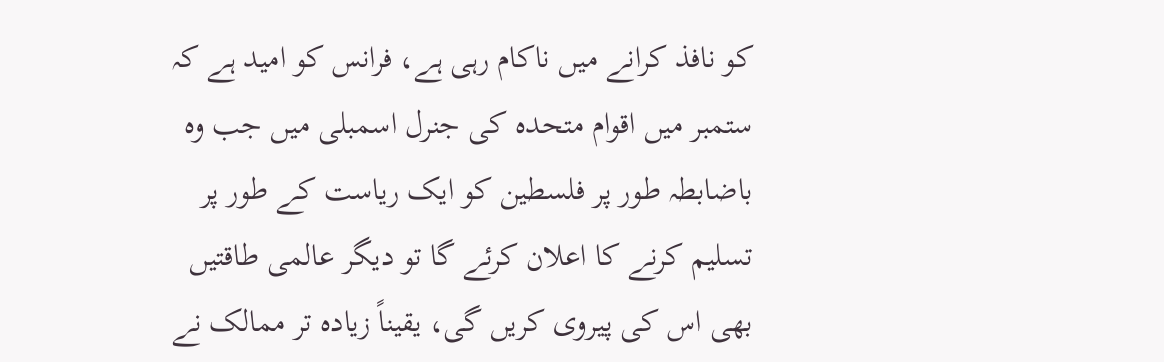کو نافذ کرانے میں ناکام رہی ہے، فرانس کو امید ہے کہ ستمبر میں اقوام متحدہ کی جنرل اسمبلی میں جب وہ باضابطہ طور پر فلسطین کو ایک ریاست کے طور پر تسلیم کرنے کا اعلان کرئے گا تو دیگر عالمی طاقتیں بھی اس کی پیروی کریں گی، یقیناً زیادہ تر ممالک نے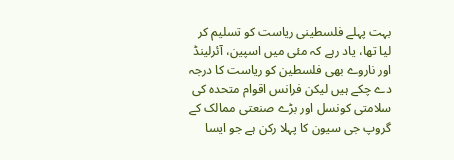بہت پہلے فلسطینی ریاست کو تسلیم کر لیا تھا، یاد رہے کہ مئی میں اسپین، آئرلینڈ اور ناروے بھی فلسطین کو ریاست کا درجہ دے چکے ہیں لیکن فرانس اقوام متحدہ کی سلامتی کونسل اور بڑے صنعتی ممالک کے گروپ جی سیون کا پہلا رکن ہے جو ایسا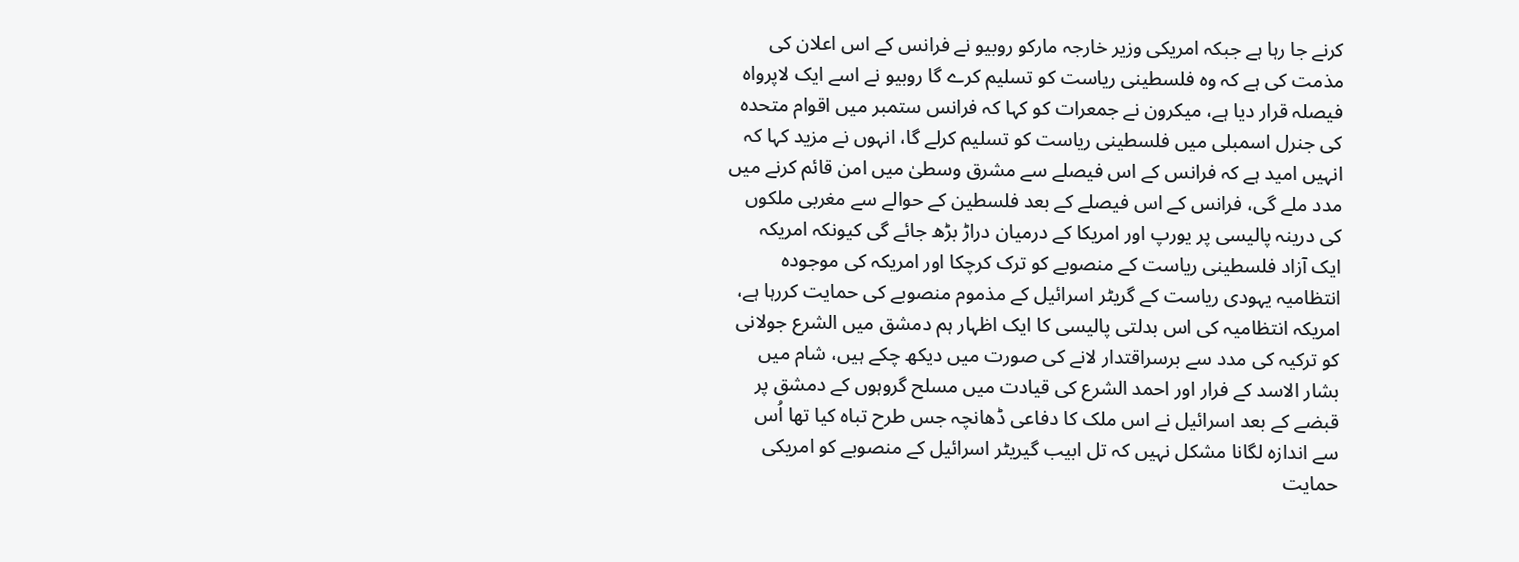کرنے جا رہا ہے جبکہ امریکی وزیر خارجہ مارکو روبیو نے فرانس کے اس اعلان کی مذمت کی ہے کہ وہ فلسطینی ریاست کو تسلیم کرے گا روبیو نے اسے ایک لاپرواہ فیصلہ قرار دیا ہے، میکرون نے جمعرات کو کہا کہ فرانس ستمبر میں اقوام متحدہ کی جنرل اسمبلی میں فلسطینی ریاست کو تسلیم کرلے گا، انہوں نے مزید کہا کہ انہیں امید ہے کہ فرانس کے اس فیصلے سے مشرق وسطیٰ میں امن قائم کرنے میں مدد ملے گی، فرانس کے اس فیصلے کے بعد فلسطین کے حوالے سے مغربی ملکوں کی درینہ پالیسی پر یورپ اور امریکا کے درمیان دراڑ بڑھ جائے گی کیونکہ امریکہ ایک آزاد فلسطینی ریاست کے منصوبے کو ترک کرچکا اور امریکہ کی موجودہ انتظامیہ یہودی ریاست کے گریٹر اسرائیل کے مذموم منصوبے کی حمایت کررہا ہے، امریکہ انتظامیہ کی اس بدلتی پالیسی کا ایک اظہار ہم دمشق میں الشرع جولانی کو ترکیہ کی مدد سے برسراقتدار لانے کی صورت میں دیکھ چکے ہیں، شام میں بشار الاسد کے فرار اور احمد الشرع کی قیادت میں مسلح گروہوں کے دمشق پر قبضے کے بعد اسرائیل نے اس ملک کا دفاعی ڈھانچہ جس طرح تباہ کیا تھا اُس سے اندازہ لگانا مشکل نہیں کہ تل ابیب گیریٹر اسرائیل کے منصوبے کو امریکی حمایت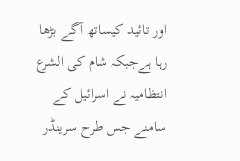اور تائید کیساتھ آگے بڑھا رہا ہےجبکہ شام کی الشرع انتظامیہ نے اسرائیل کے سامنے جس طرح سرینڈر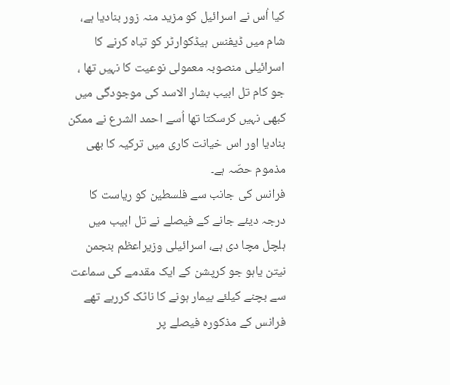کیا اُس نے اسرائیل کو مزید منہ زور بنادیا ہے، شام میں ڈیفنس ہیڈکوارٹر کو تباہ کرنے کا اسرائیلی منصوبہ معمولی نوعیت کا نہیں تھا ، جو کام تل ابیب بشار الاسد کی موجودگی میں کبھی نہیں کرسکتا تھا اُسے احمد الشرع نے ممکن بنادیا اور اس خیانت کاری میں ترکیہ کا بھی مذموم حصّہ ہے۔
فرانس کی جانب سے فلسطین کو ریاست کا درجہ دیئے جانے کے فیصلے نے تل ابیب میں ہلچل مچا دی ہے، اسرائیلی وزیراعظم بنجمن نیتن یاہو جو کرپشن کے ایک مقدمے کی سماعت سے بچنے کیلئے بیمار ہونے کا ناٹک کررہے تھے فرانس کے مذکورہ فیصلے پر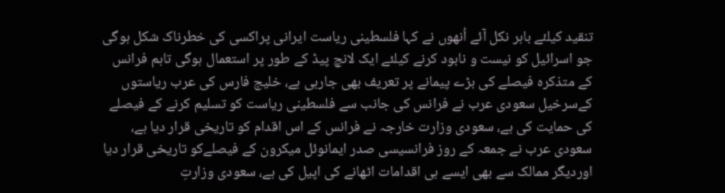تنقید کیلئے باہر نکل آئے اُنھوں نے کہا فلسطینی ریاست ایرانی پراکسی کی خطرناک شکل ہوگی جو اسرائیل کو نیست و نابود کرنے کیلئے ایک لانچ پیڈ کے طور پر استعمال ہوگی تاہم فرانس کے متذکرہ فیصلے کی بڑے پیمانے پر تعریف بھی جارہی ہے، خلیج فارس کی عرب ریاستوں کےسرخیل سعودی عرب نے فرانس کی جانب سے فلسطینی ریاست کو تسلیم کرنے کے فیصلے کی حمایت کی ہے، سعودی وزارت خارجہ نے فرانس کے اس اقدام کو تاریخی قرار دیا ہے، سعودی عرب نے جمعہ کے روز فرانسیسی صدر ایمانوئل میکرون کے فیصلےکو تاریخی قرار دیا اوردیگر ممالک سے بھی ایسے ہی اقدامات اٹھانے کی اپیل کی ہے، سعودی وزارتِ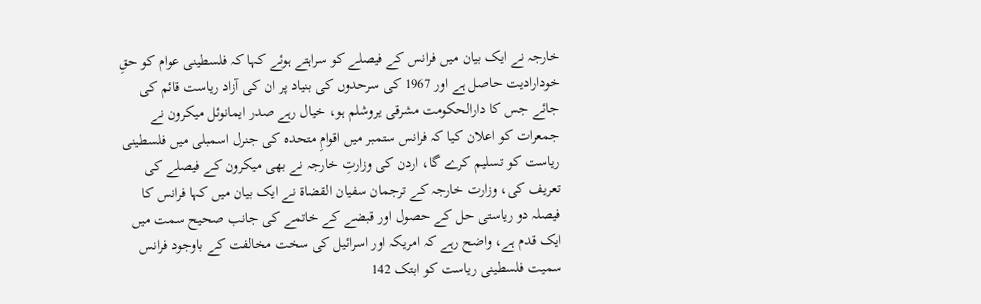خارجہ نے ایک بیان میں فرانس کے فیصلے کو سراہتے ہوئے کہا کہ فلسطینی عوام کو حقِ خودارادیت حاصل ہے اور 1967 کی سرحدوں کی بنیاد پر ان کی آزاد ریاست قائم کی جائے جس کا دارالحکومت مشرقی یروشلم ہو، خیال رہے صدر ایمانوئل میکرون نے جمعرات کو اعلان کیا کہ فرانس ستمبر میں اقوامِ متحدہ کی جنرل اسمبلی میں فلسطینی ریاست کو تسلیم کرے گا، اردن کی وزارتِ خارجہ نے بھی میکرون کے فیصلے کی تعریف کی، وزارت خارجہ کے ترجمان سفیان القضاۃ نے ایک بیان میں کہا فرانس کا فیصلہ دو ریاستی حل کے حصول اور قبضے کے خاتمے کی جانب صحیح سمت میں ایک قدم ہے، واضح رہے کہ امریکہ اور اسرائیل کی سخت مخالفت کے باوجود فرانس سمیت فلسطینی ریاست کو ابتک 142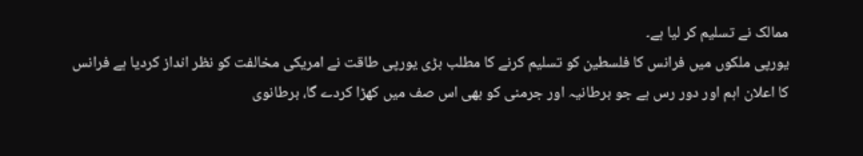ممالک نے تسلیم کر لیا ہے۔
یورپی ملکوں میں فرانس کا فلسطین کو تسلیم کرنے کا مطلب بڑی یورپی طاقت نے امریکی مخالفت کو نظر انداز کردیا ہے فرانس کا اعلان اہم اور دور رس ہے جو برطانیہ اور جرمنی کو بھی اس صف میں کھڑا کردے گا، برطانوی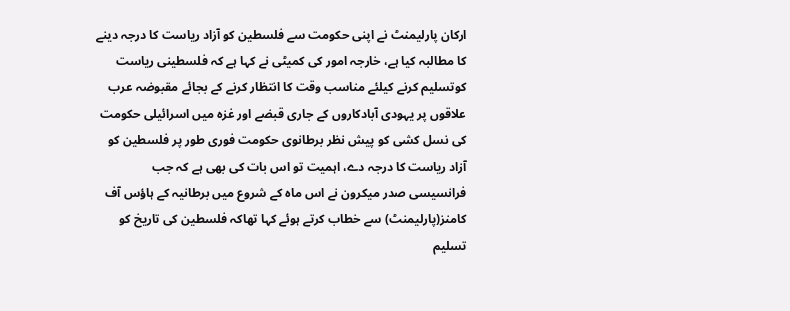ارکان پارلیمنٹ نے اپنی حکومت سے فلسطین کو آزاد ریاست کا درجہ دینے کا مطالبہ کیا ہے، خارجہ امور کی کمیٹی نے کہا ہے کہ فلسطینی ریاست کوتسلیم کرنے کیلئے مناسب وقت کا انتظار کرنے کے بجائے مقبوضہ عرب علاقوں پر یہودی آبادکاروں کے جاری قبضے اور غزہ میں اسرائیلی حکومت کی نسل کشی کو پیش نظر برطانوی حکومت فوری طور پر فلسطین کو آزاد ریاست کا درجہ دے، اہمیت تو اس بات کی بھی ہے کہ جب فرانسیسی صدر میکرون نے اس ماہ کے شروع میں برطانیہ کے ہاؤس آف کامنز(پارلیمنٹ) سے خطاب کرتے ہوئے کہا تھاکہ فلسطین کی تاریخ کو تسلیم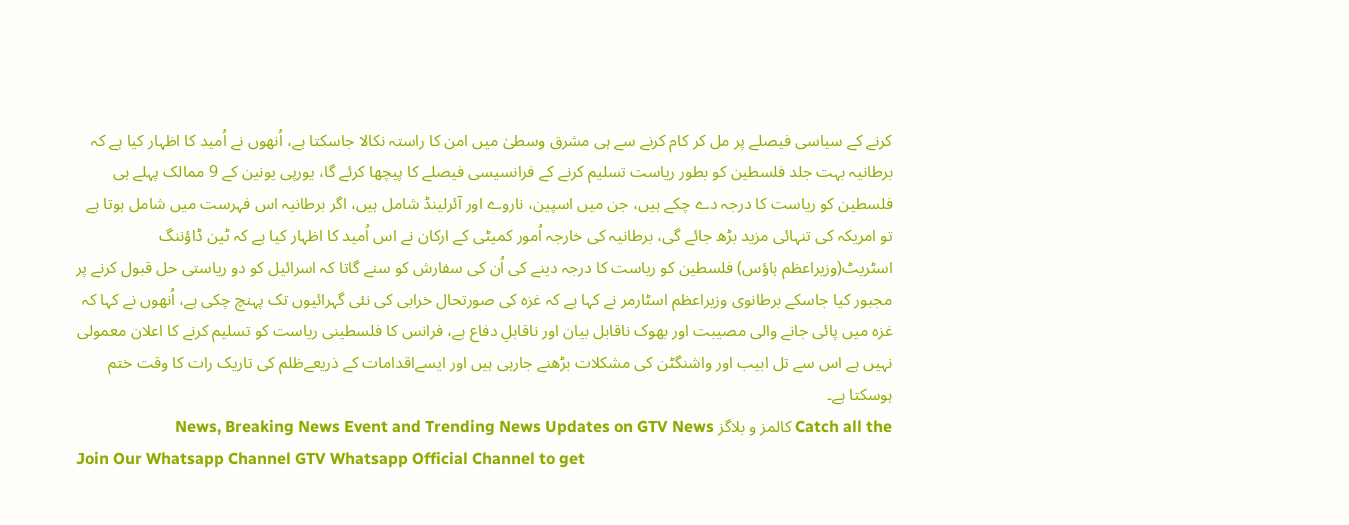کرنے کے سیاسی فیصلے پر مل کر کام کرنے سے ہی مشرق وسطیٰ میں امن کا راستہ نکالا جاسکتا ہے، اُنھوں نے اُمید کا اظہار کیا ہے کہ برطانیہ بہت جلد فلسطین کو بطور ریاست تسلیم کرنے کے فرانسیسی فیصلے کا پیچھا کرئے گا، یورپی یونین کے 9 ممالک پہلے ہی فلسطین کو ریاست کا درجہ دے چکے ہیں، جن میں اسپین، ناروے اور آئرلینڈ شامل ہیں، اگر برطانیہ اس فہرست میں شامل ہوتا ہے تو امریکہ کی تنہائی مزید بڑھ جائے گی، برطانیہ کی خارجہ اُمور کمیٹی کے ارکان نے اس اُمید کا اظہار کیا ہے کہ ٹین ڈاؤننگ اسٹریٹ(وزیراعظم ہاؤس) فلسطین کو ریاست کا درجہ دینے کی اُن کی سفارش کو سنے گاتا کہ اسرائیل کو دو ریاستی حل قبول کرنے پر مجبور کیا جاسکے برطانوی وزیراعظم اسٹارمر نے کہا ہے کہ غزہ کی صورتحال خرابی کی نئی گہرائیوں تک پہنچ چکی ہے، اُنھوں نے کہا کہ غزہ میں پائی جانے والی مصیبت اور بھوک ناقابل بیان اور ناقابلِ دفاع ہے، فرانس کا فلسطینی ریاست کو تسلیم کرنے کا اعلان معمولی نہیں ہے اس سے تل ابیب اور واشنگٹن کی مشکلات بڑھنے جارہی ہیں اور ایسےاقدامات کے ذریعےظلم کی تاریک رات کا وقت ختم ہوسکتا ہے۔
Catch all the کالمز و بلاگز News, Breaking News Event and Trending News Updates on GTV News
Join Our Whatsapp Channel GTV Whatsapp Official Channel to get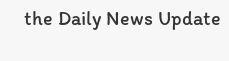the Daily News Update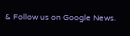& Follow us on Google News.